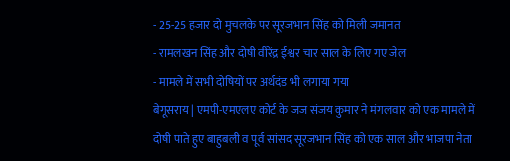- 25-25 हजार दो मुचलके पर सूरजभान सिंह को मिली जमानत
- रामलखन सिंह और दोषी वीरेंद्र ईश्वर चार साल के लिए गए जेल
- मामले में सभी दोषियों पर अर्थदंड भी लगाया गया
बेगूसराय | एमपी-एमएलए कोर्ट के जज संजय कुमार ने मंगलवार को एक मामले में दोषी पाते हुए बाहुबली व पूर्व सांसद सूरजभान सिंह को एक साल और भाजपा नेता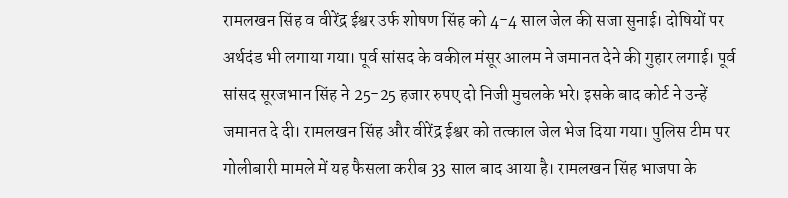रामलखन सिंह व वीरेंद्र ईश्वर उर्फ शोषण सिंह को 4-4 साल जेल की सजा सुनाई। दोषियों पर अर्थदंड भी लगाया गया। पूर्व सांसद के वकील मंसूर आलम ने जमानत देने की गुहार लगाई। पूर्व सांसद सूरजभान सिंह ने 25-25 हजार रुपए दो निजी मुचलके भरे। इसके बाद कोर्ट ने उन्हें जमानत दे दी। रामलखन सिंह और वीरेंद्र ईश्वर को तत्काल जेल भेज दिया गया। पुलिस टीम पर गोलीबारी मामले में यह फैसला करीब 33 साल बाद आया है। रामलखन सिंह भाजपा के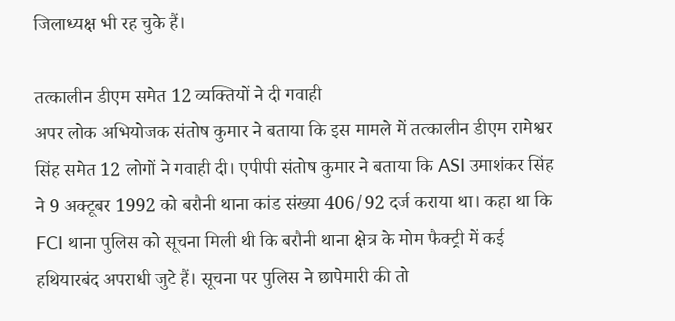जिलाध्यक्ष भी रह चुके हैं।

तत्कालीन डीएम समेत 12 व्यक्तियों ने दी गवाही
अपर लोक अभियोजक संतोष कुमार ने बताया कि इस मामले में तत्कालीन डीएम रामेश्वर सिंह समेत 12 लोगों ने गवाही दी। एपीपी संतोष कुमार ने बताया कि ASI उमाशंकर सिंह ने 9 अक्टूबर 1992 को बरौनी थाना कांड संख्या 406/92 दर्ज कराया था। कहा था कि FCI थाना पुलिस को सूचना मिली थी कि बरौनी थाना क्षेत्र के मोम फैक्ट्री में कई हथियारबंद अपराधी जुटे हैं। सूचना पर पुलिस ने छापेमारी की तो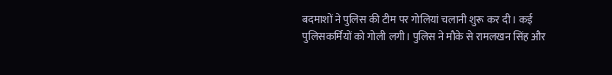बदमाशों ने पुलिस की टीम पर गोलियां चलानी शुरू कर दी। कई पुलिसकर्मियों को गोली लगी। पुलिस ने मौके से रामलखन सिंह और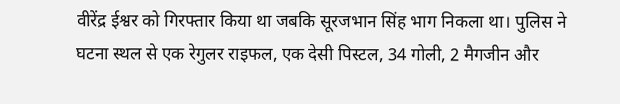वीरेंद्र ईश्वर को गिरफ्तार किया था जबकि सूरजभान सिंह भाग निकला था। पुलिस ने घटना स्थल से एक रेगुलर राइफल, एक देसी पिस्टल, 34 गोली, 2 मैगजीन और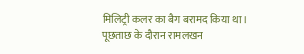मिलिट्री कलर का बैग बरामद किया था। पूछताछ के दौरान रामलखन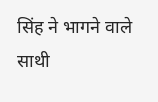सिंह ने भागने वाले साथी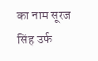का नाम सूरज सिंह उर्फ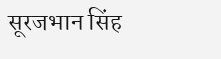सूरजभान सिंह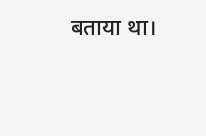बताया था।